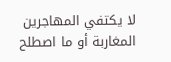لا يكتفي المهاجرين المغاربة أو ما اصطلح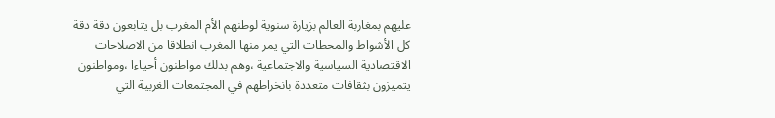عليهم بمغاربة العالم بزيارة سنوية لوطنهم الأم المغرب بل يتابعون دقة دقة كل الأشواط والمحطات التي يمر منها المغرب انطلاقا من الاصلاحات الاقتصادية السياسية والاجتماعية ،وهم بدلك مواطنون أحياءا ،ومواطنون يتميزون بثقافات متعددة بانخراطهم في المجتمعات الغربية التي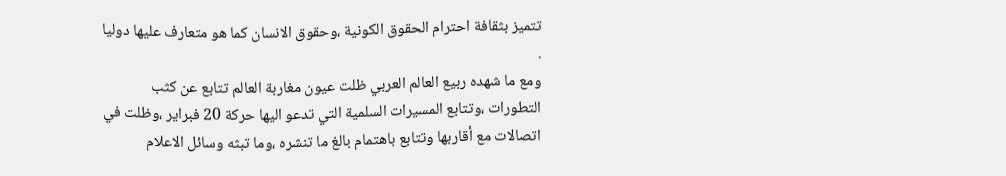تتميز بثقافة احترام الحقوق الكونية ،وحقوق الانسان كما هو متعارف عليها دوليا .
ومع ما شهده ربيع العالم العربي ظلت عيون مغاربة العالم تتابع عن كثب التطورات ،وتتابع المسيرات السلمية التي تدعو اليها حركة 20 فبراير ،وظلت في اتصالات مع أقاربها وتتابع باهتمام بالغ ما تنشره ،وما تبثه وسائل الاعلام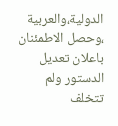الدولية،والعربية ،وحصل الاطمئنان باعلان تعديل الدستور ولم تتخلف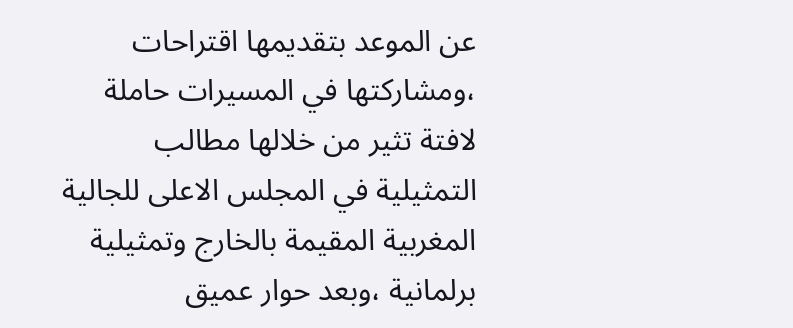عن الموعد بتقديمها اقتراحات ،ومشاركتها في المسيرات حاملة لافتة تثير من خلالها مطالب التمثيلية في المجلس الاعلى للجالية المغربية المقيمة بالخارج وتمثيلية برلمانية ،وبعد حوار عميق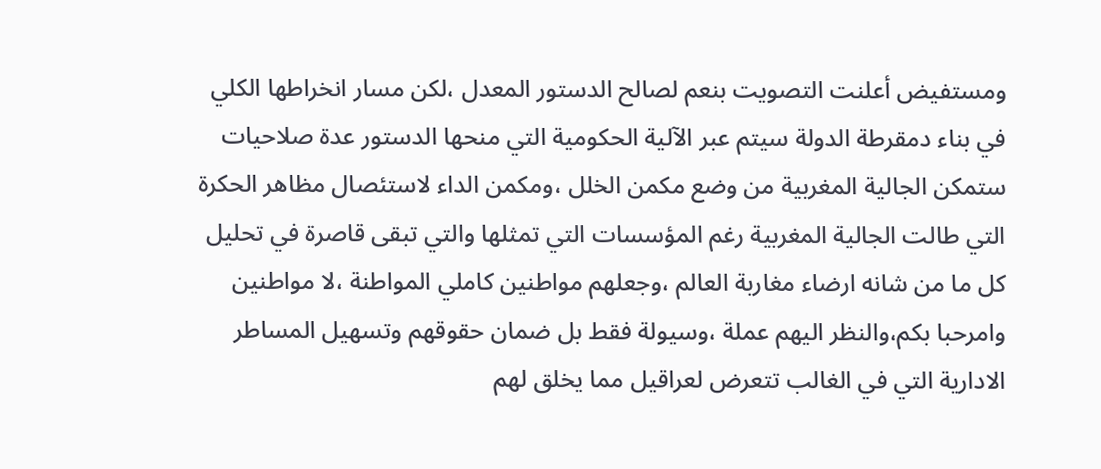ومستفيض أعلنت التصويت بنعم لصالح الدستور المعدل ،لكن مسار انخراطها الكلي في بناء دمقرطة الدولة سيتم عبر الآلية الحكومية التي منحها الدستور عدة صلاحيات ستمكن الجالية المغربية من وضع مكمن الخلل ،ومكمن الداء لاستئصال مظاهر الحكرة التي طالت الجالية المغربية رغم المؤسسات التي تمثلها والتي تبقى قاصرة في تحليل كل ما من شانه ارضاء مغاربة العالم ،وجعلهم مواطنين كاملي المواطنة ،لا مواطنين وامرحبا بكم،والنظر اليهم عملة ،وسيولة فقط بل ضمان حقوقهم وتسهيل المساطر الادارية التي في الغالب تتعرض لعراقيل مما يخلق لهم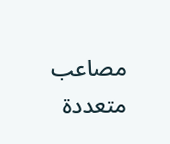مصاعب متعددة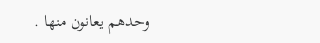وحدهم يعانون منها .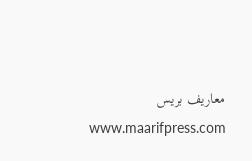معاريف بريس
www.maarifpress.com